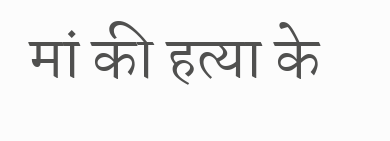मां की हत्या के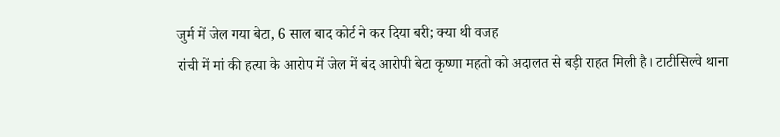जुर्म में जेल गया बेटा, 6 साल बाद कोर्ट ने कर दिया बरी; क्या थी वजह
रांची में मां की हत्या के आरोप में जेल में बंद आरोपी बेटा कृष्णा महतो को अदालत से बड़ी राहत मिली है। टाटीसिल्वे थाना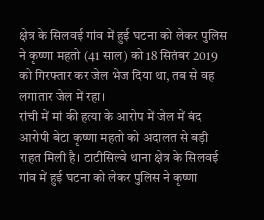क्षेत्र के सिलवई गांव में हुई घटना को लेकर पुलिस ने कृष्णा महतो (41 साल) को 18 सितंबर 2019 को गिरफ्तार कर जेल भेज दिया था, तब से वह लगातार जेल में रहा।
रांची में मां की हत्या के आरोप में जेल में बंद आरोपी बेटा कृष्णा महतो को अदालत से बड़ी राहत मिली है। टाटीसिल्वे थाना क्षेत्र के सिलवई गांव में हुई घटना को लेकर पुलिस ने कृष्णा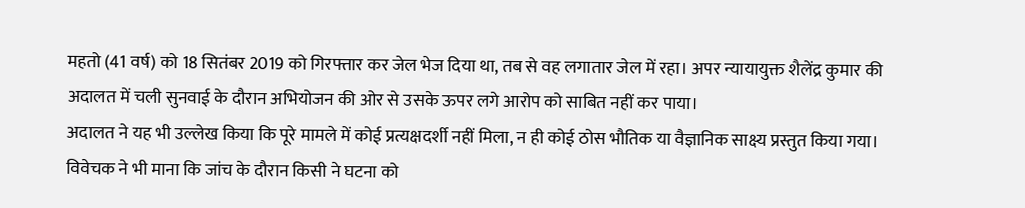महतो (41 वर्ष) को 18 सितंबर 2019 को गिरफ्तार कर जेल भेज दिया था, तब से वह लगातार जेल में रहा। अपर न्यायायुक्त शैलेंद्र कुमार की अदालत में चली सुनवाई के दौरान अभियोजन की ओर से उसके ऊपर लगे आरोप को साबित नहीं कर पाया।
अदालत ने यह भी उल्लेख किया कि पूरे मामले में कोई प्रत्यक्षदर्शी नहीं मिला, न ही कोई ठोस भौतिक या वैज्ञानिक साक्ष्य प्रस्तुत किया गया। विवेचक ने भी माना कि जांच के दौरान किसी ने घटना को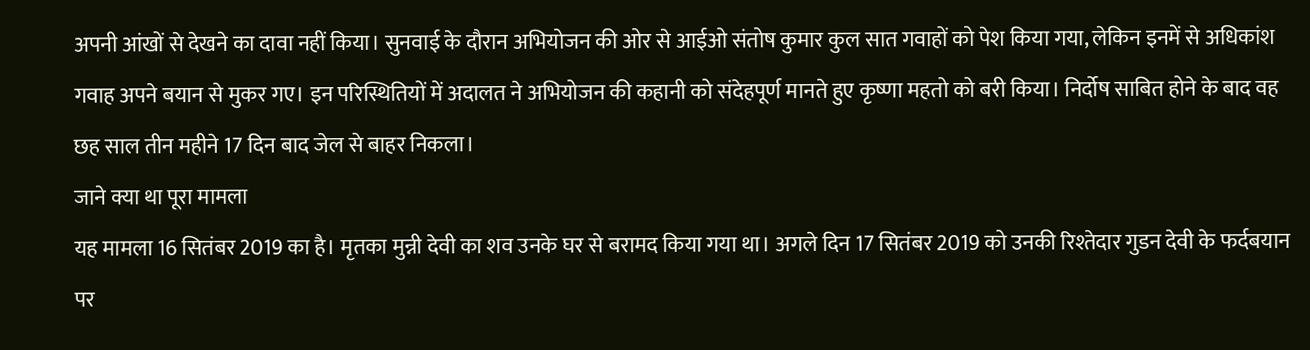अपनी आंखों से देखने का दावा नहीं किया। सुनवाई के दौरान अभियोजन की ओर से आईओ संतोष कुमार कुल सात गवाहों को पेश किया गया, लेकिन इनमें से अधिकांश गवाह अपने बयान से मुकर गए। इन परिस्थितियों में अदालत ने अभियोजन की कहानी को संदेहपूर्ण मानते हुए कृष्णा महतो को बरी किया। निर्दोष साबित होने के बाद वह छह साल तीन महीने 17 दिन बाद जेल से बाहर निकला।
जाने क्या था पूरा मामला
यह मामला 16 सितंबर 2019 का है। मृतका मुन्नी देवी का शव उनके घर से बरामद किया गया था। अगले दिन 17 सितंबर 2019 को उनकी रिश्तेदार गुडन देवी के फर्दबयान पर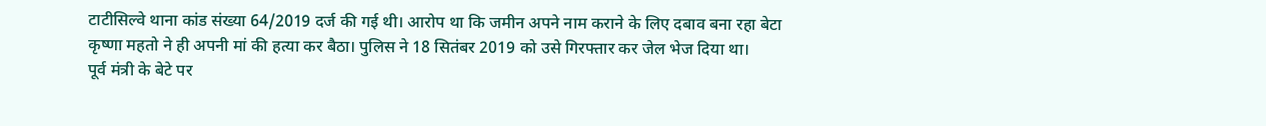टाटीसिल्वे थाना कांड संख्या 64/2019 दर्ज की गई थी। आरोप था कि जमीन अपने नाम कराने के लिए दबाव बना रहा बेटा कृष्णा महतो ने ही अपनी मां की हत्या कर बैठा। पुलिस ने 18 सितंबर 2019 को उसे गिरफ्तार कर जेल भेज दिया था।
पूर्व मंत्री के बेटे पर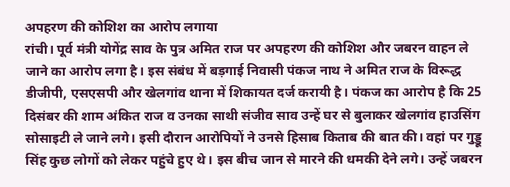अपहरण की कोशिश का आरोप लगाया
रांची। पूर्व मंत्री योगेंद्र साव के पुत्र अमित राज पर अपहरण की कोशिश और जबरन वाहन ले जाने का आरोप लगा है। इस संबंध में बड़गाई निवासी पंकज नाथ ने अमित राज के विरूद्ध डीजीपी, एसएसपी और खेलगांव थाना में शिकायत दर्ज करायी है। पंकज का आरोप है कि 25 दिसंबर की शाम अंकित राज व उनका साथी संजीव साव उन्हें घर से बुलाकर खेलगांव हाउसिंग सोसाइटी ले जाने लगे। इसी दौरान आरोपियों ने उनसे हिसाब किताब की बात की। वहां पर गुड्डू सिंह कुछ लोगों को लेकर पहुंचे हुए थे। इस बीच जान से मारने की धमकी देने लगे। उन्हें जबरन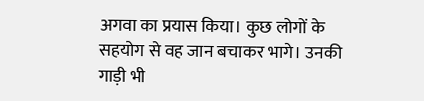अगवा का प्रयास किया। कुछ लोगों के सहयोग से वह जान बचाकर भागे। उनकी गाड़ी भी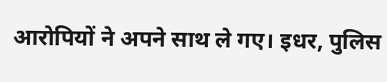आरोपियों ने अपने साथ ले गए। इधर, पुलिस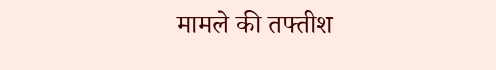मामले की तफ्तीश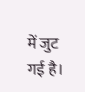में जुट गई है।